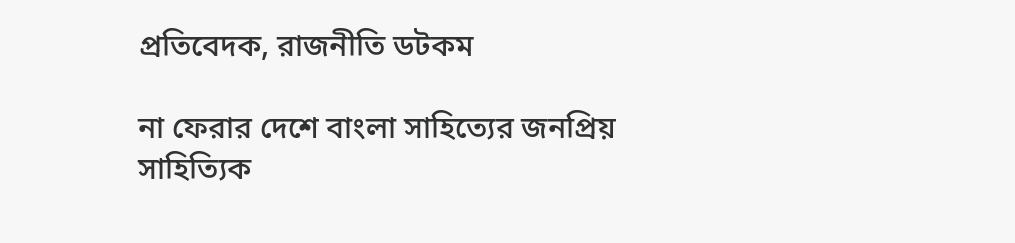প্রতিবেদক, রাজনীতি ডটকম

না ফেরার দেশে বাংলা সাহিত্যের জনপ্রিয় সাহিত্যিক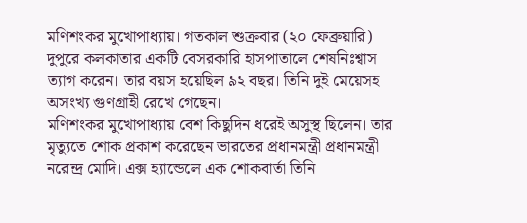মণিশংকর মুখোপাধ্যায়। গতকাল শুক্রবার (২০ ফেব্রুয়ারি) দুপুরে কলকাতার একটি বেসরকারি হাসপাতালে শেষনিঃশ্বাস ত্যাগ করেন। তার বয়স হয়েছিল ৯২ বছর। তিনি দুই মেয়েসহ অসংখ্য গুণগ্রাহী রেখে গেছেন।
মণিশংকর মুখোপাধ্যায় বেশ কিছুদিন ধরেই অসুস্থ ছিলেন। তার মৃত্যুতে শোক প্রকাশ করেছেন ভারতের প্রধানমন্ত্রী প্রধানমন্ত্রী নরেন্দ্র মোদি। এক্স হ্যান্ডেলে এক শোকবার্তা তিনি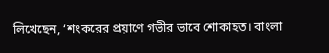লিখেছেন, ‘শংকরের প্রয়াণে গভীর ভাবে শোকাহত। বাংলা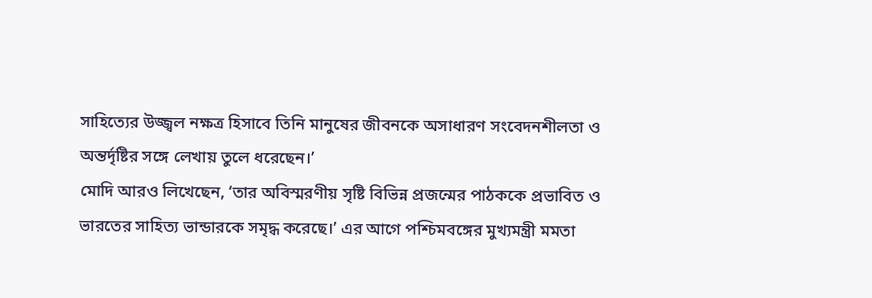সাহিত্যের উজ্জ্বল নক্ষত্র হিসাবে তিনি মানুষের জীবনকে অসাধারণ সংবেদনশীলতা ও অন্তর্দৃষ্টির সঙ্গে লেখায় তুলে ধরেছেন।’
মোদি আরও লিখেছেন, ‘তার অবিস্মরণীয় সৃষ্টি বিভিন্ন প্রজন্মের পাঠককে প্রভাবিত ও ভারতের সাহিত্য ভান্ডারকে সমৃদ্ধ করেছে।’ এর আগে পশ্চিমবঙ্গের মুখ্যমন্ত্রী মমতা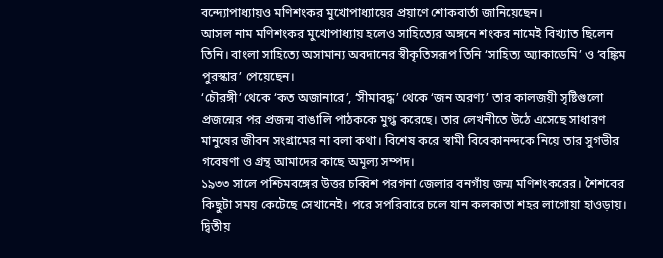বন্দ্যোপাধ্যায়ও মণিশংকর মুখোপাধ্যায়ের প্রয়াণে শোকবার্তা জানিয়েছেন।
আসল নাম মণিশংকর মুখোপাধ্যায় হলেও সাহিত্যের অঙ্গনে শংকর নামেই বিখ্যাত ছিলেন তিনি। বাংলা সাহিত্যে অসামান্য অবদানের স্বীকৃতিসরূপ তিনি ‘সাহিত্য অ্যাকাডেমি’ ও ‘বঙ্কিম পুরস্কার’ পেয়েছেন।
‘চৌরঙ্গী’ থেকে ‘কত অজানারে’, ‘সীমাবদ্ধ’ থেকে ‘জন অরণ্য’ তার কালজয়ী সৃষ্টিগুলো প্রজন্মের পর প্রজন্ম বাঙালি পাঠককে মুগ্ধ করেছে। তার লেখনীতে উঠে এসেছে সাধারণ মানুষের জীবন সংগ্রামের না বলা কথা। বিশেষ করে স্বামী বিবেকানন্দকে নিয়ে তার সুগভীর গবেষণা ও গ্রন্থ আমাদের কাছে অমূল্য সম্পদ।
১৯৩৩ সালে পশ্চিমবঙ্গের উত্তর চব্বিশ পরগনা জেলার বনগাঁয় জন্ম মণিশংকরের। শৈশবের কিছুটা সময় কেটেছে সেখানেই। পরে সপরিবারে চলে যান কলকাতা শহর লাগোয়া হাওড়ায়। দ্বিতীয়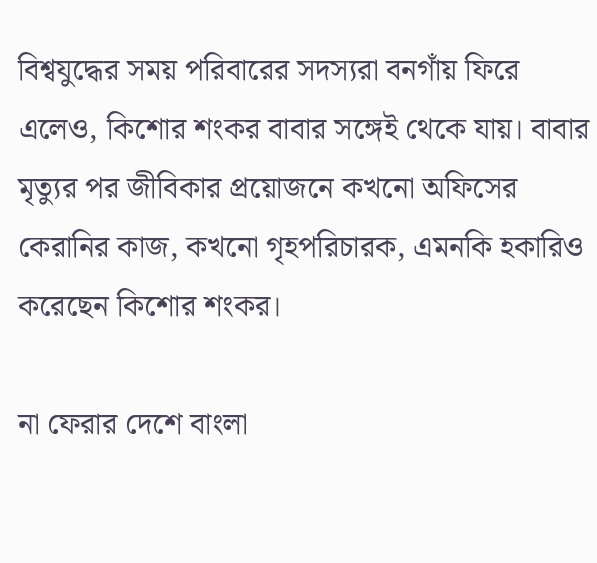বিশ্বযুদ্ধের সময় পরিবারের সদস্যরা বনগাঁয় ফিরে এলেও, কিশোর শংকর বাবার সঙ্গেই থেকে যায়। বাবার মৃত্যুর পর জীবিকার প্রয়োজনে কখনো অফিসের কেরানির কাজ, কখনো গৃহপরিচারক, এমনকি হকারিও করেছেন কিশোর শংকর।

না ফেরার দেশে বাংলা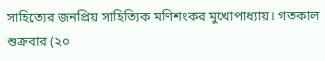সাহিত্যের জনপ্রিয় সাহিত্যিক মণিশংকর মুখোপাধ্যায়। গতকাল শুক্রবার (২০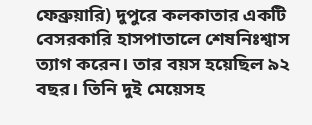ফেব্রুয়ারি) দুপুরে কলকাতার একটি বেসরকারি হাসপাতালে শেষনিঃশ্বাস ত্যাগ করেন। তার বয়স হয়েছিল ৯২ বছর। তিনি দুই মেয়েসহ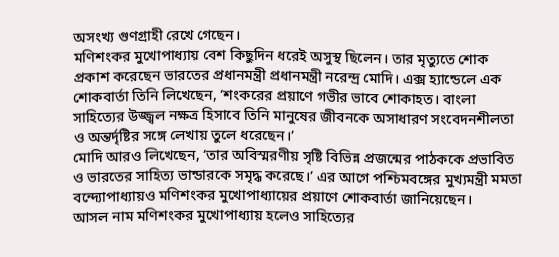অসংখ্য গুণগ্রাহী রেখে গেছেন।
মণিশংকর মুখোপাধ্যায় বেশ কিছুদিন ধরেই অসুস্থ ছিলেন। তার মৃত্যুতে শোক প্রকাশ করেছেন ভারতের প্রধানমন্ত্রী প্রধানমন্ত্রী নরেন্দ্র মোদি। এক্স হ্যান্ডেলে এক শোকবার্তা তিনি লিখেছেন, ‘শংকরের প্রয়াণে গভীর ভাবে শোকাহত। বাংলা সাহিত্যের উজ্জ্বল নক্ষত্র হিসাবে তিনি মানুষের জীবনকে অসাধারণ সংবেদনশীলতা ও অন্তর্দৃষ্টির সঙ্গে লেখায় তুলে ধরেছেন।’
মোদি আরও লিখেছেন, ‘তার অবিস্মরণীয় সৃষ্টি বিভিন্ন প্রজন্মের পাঠককে প্রভাবিত ও ভারতের সাহিত্য ভান্ডারকে সমৃদ্ধ করেছে।’ এর আগে পশ্চিমবঙ্গের মুখ্যমন্ত্রী মমতা বন্দ্যোপাধ্যায়ও মণিশংকর মুখোপাধ্যায়ের প্রয়াণে শোকবার্তা জানিয়েছেন।
আসল নাম মণিশংকর মুখোপাধ্যায় হলেও সাহিত্যের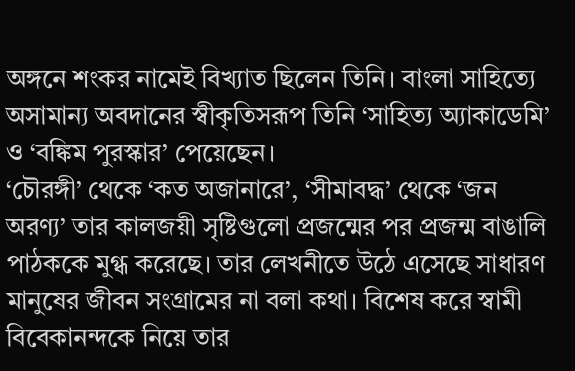অঙ্গনে শংকর নামেই বিখ্যাত ছিলেন তিনি। বাংলা সাহিত্যে অসামান্য অবদানের স্বীকৃতিসরূপ তিনি ‘সাহিত্য অ্যাকাডেমি’ ও ‘বঙ্কিম পুরস্কার’ পেয়েছেন।
‘চৌরঙ্গী’ থেকে ‘কত অজানারে’, ‘সীমাবদ্ধ’ থেকে ‘জন অরণ্য’ তার কালজয়ী সৃষ্টিগুলো প্রজন্মের পর প্রজন্ম বাঙালি পাঠককে মুগ্ধ করেছে। তার লেখনীতে উঠে এসেছে সাধারণ মানুষের জীবন সংগ্রামের না বলা কথা। বিশেষ করে স্বামী বিবেকানন্দকে নিয়ে তার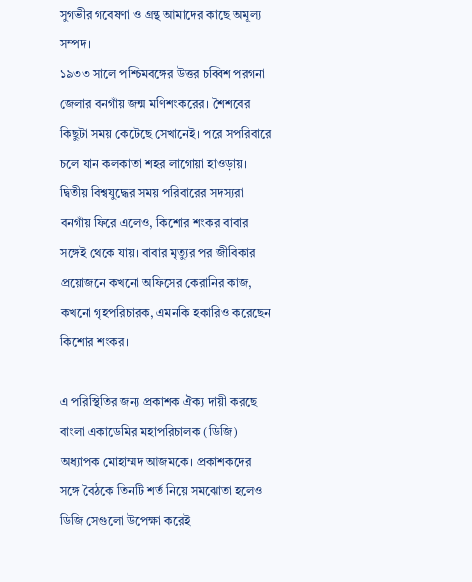সুগভীর গবেষণা ও গ্রন্থ আমাদের কাছে অমূল্য সম্পদ।
১৯৩৩ সালে পশ্চিমবঙ্গের উত্তর চব্বিশ পরগনা জেলার বনগাঁয় জন্ম মণিশংকরের। শৈশবের কিছুটা সময় কেটেছে সেখানেই। পরে সপরিবারে চলে যান কলকাতা শহর লাগোয়া হাওড়ায়। দ্বিতীয় বিশ্বযুদ্ধের সময় পরিবারের সদস্যরা বনগাঁয় ফিরে এলেও, কিশোর শংকর বাবার সঙ্গেই থেকে যায়। বাবার মৃত্যুর পর জীবিকার প্রয়োজনে কখনো অফিসের কেরানির কাজ, কখনো গৃহপরিচারক, এমনকি হকারিও করেছেন কিশোর শংকর।

এ পরিস্থিতির জন্য প্রকাশক ঐক্য দায়ী করছে বাংলা একাডেমির মহাপরিচালক (ডিজি) অধ্যাপক মোহাম্মদ আজমকে। প্রকাশকদের সঙ্গে বৈঠকে তিনটি শর্ত নিয়ে সমঝোতা হলেও ডিজি সেগুলো উপেক্ষা করেই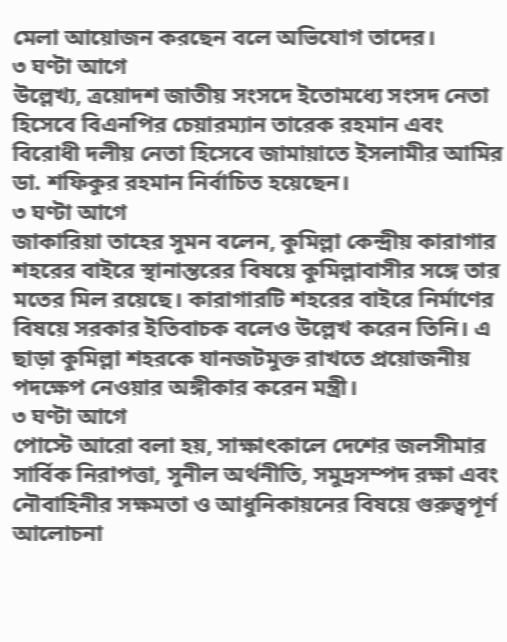মেলা আয়োজন করছেন বলে অভিযোগ তাদের।
৩ ঘণ্টা আগে
উল্লেখ্য, ত্রয়োদশ জাতীয় সংসদে ইতোমধ্যে সংসদ নেতা হিসেবে বিএনপির চেয়ারম্যান তারেক রহমান এবং বিরোধী দলীয় নেতা হিসেবে জামায়াতে ইসলামীর আমির ডা. শফিকুর রহমান নির্বাচিত হয়েছেন।
৩ ঘণ্টা আগে
জাকারিয়া তাহের সুমন বলেন, কুমিল্লা কেন্দ্রীয় কারাগার শহরের বাইরে স্থানান্তরের বিষয়ে কুমিল্লাবাসীর সঙ্গে তার মতের মিল রয়েছে। কারাগারটি শহরের বাইরে নির্মাণের বিষয়ে সরকার ইতিবাচক বলেও উল্লেখ করেন তিনি। এ ছাড়া কুমিল্লা শহরকে যানজটমুক্ত রাখতে প্রয়োজনীয় পদক্ষেপ নেওয়ার অঙ্গীকার করেন মন্ত্রী।
৩ ঘণ্টা আগে
পোস্টে আরো বলা হয়, সাক্ষাৎকালে দেশের জলসীমার সার্বিক নিরাপত্তা, সুনীল অর্থনীতি, সমুদ্রসম্পদ রক্ষা এবং নৌবাহিনীর সক্ষমতা ও আধুনিকায়নের বিষয়ে গুরুত্বপূর্ণ আলোচনা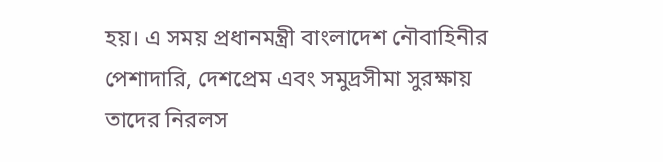হয়। এ সময় প্রধানমন্ত্রী বাংলাদেশ নৌবাহিনীর পেশাদারি, দেশপ্রেম এবং সমুদ্রসীমা সুরক্ষায় তাদের নিরলস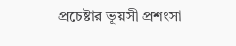প্রচেষ্টার ভূয়সী প্রশংসা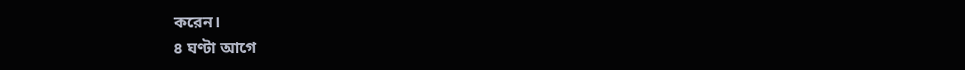করেন।
৪ ঘণ্টা আগে